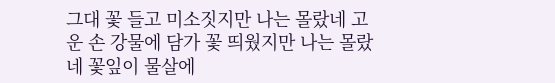그대 꽃 들고 미소짓지만 나는 몰랐네 고운 손 강물에 담가 꽃 띄웠지만 나는 몰랐네 꽃잎이 물살에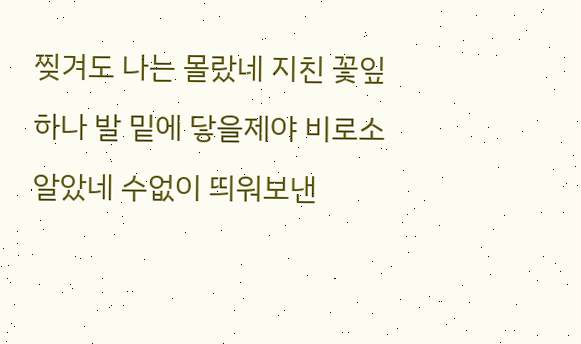찢겨도 나는 몰랐네 지친 꽃잎 하나 발 밑에 닿을제야 비로소 알았네 수없이 띄워보낸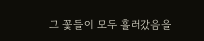그 꽃들이 모두 흘러갔음을